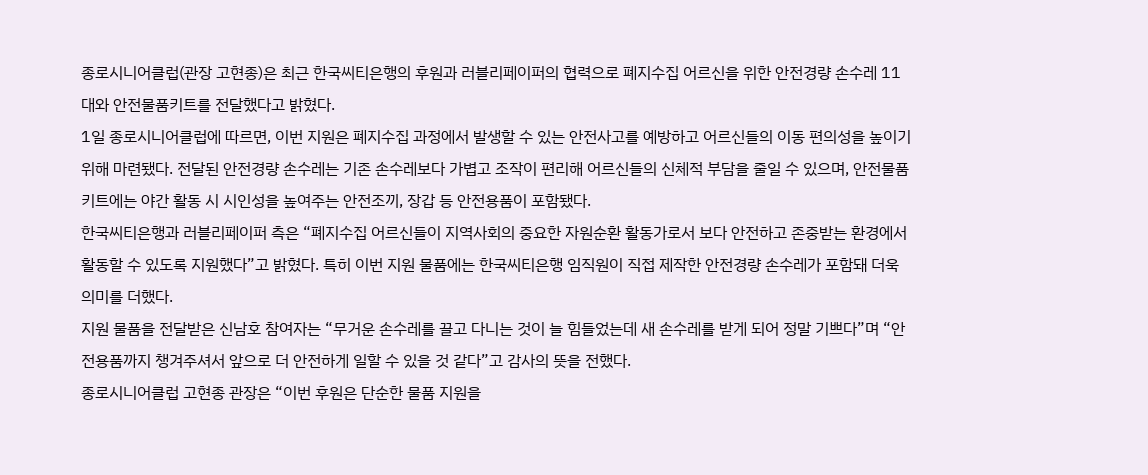종로시니어클럽(관장 고현종)은 최근 한국씨티은행의 후원과 러블리페이퍼의 협력으로 폐지수집 어르신을 위한 안전경량 손수레 11대와 안전물품키트를 전달했다고 밝혔다.
1일 종로시니어클럽에 따르면, 이번 지원은 폐지수집 과정에서 발생할 수 있는 안전사고를 예방하고 어르신들의 이동 편의성을 높이기 위해 마련됐다. 전달된 안전경량 손수레는 기존 손수레보다 가볍고 조작이 편리해 어르신들의 신체적 부담을 줄일 수 있으며, 안전물품키트에는 야간 활동 시 시인성을 높여주는 안전조끼, 장갑 등 안전용품이 포함됐다.
한국씨티은행과 러블리페이퍼 측은 “폐지수집 어르신들이 지역사회의 중요한 자원순환 활동가로서 보다 안전하고 존중받는 환경에서 활동할 수 있도록 지원했다”고 밝혔다. 특히 이번 지원 물품에는 한국씨티은행 임직원이 직접 제작한 안전경량 손수레가 포함돼 더욱 의미를 더했다.
지원 물품을 전달받은 신남호 참여자는 “무거운 손수레를 끌고 다니는 것이 늘 힘들었는데 새 손수레를 받게 되어 정말 기쁘다”며 “안전용품까지 챙겨주셔서 앞으로 더 안전하게 일할 수 있을 것 같다”고 감사의 뜻을 전했다.
종로시니어클럽 고현종 관장은 “이번 후원은 단순한 물품 지원을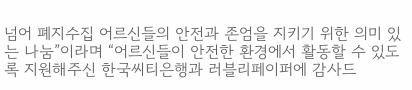넘어 폐지수집 어르신들의 안전과 존엄을 지키기 위한 의미 있는 나눔”이라며 “어르신들이 안전한 환경에서 활동할 수 있도록 지원해주신 한국씨티은행과 러블리페이퍼에 감사드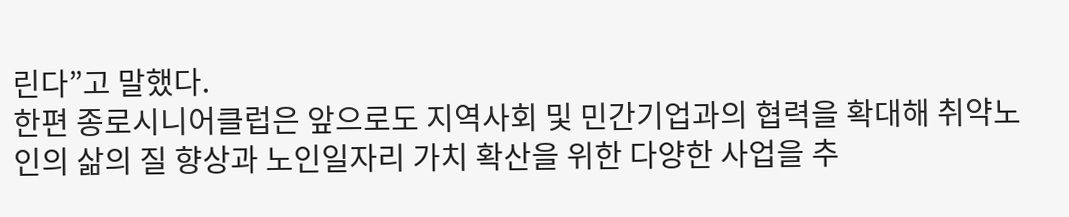린다”고 말했다.
한편 종로시니어클럽은 앞으로도 지역사회 및 민간기업과의 협력을 확대해 취약노인의 삶의 질 향상과 노인일자리 가치 확산을 위한 다양한 사업을 추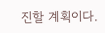진할 계획이다.